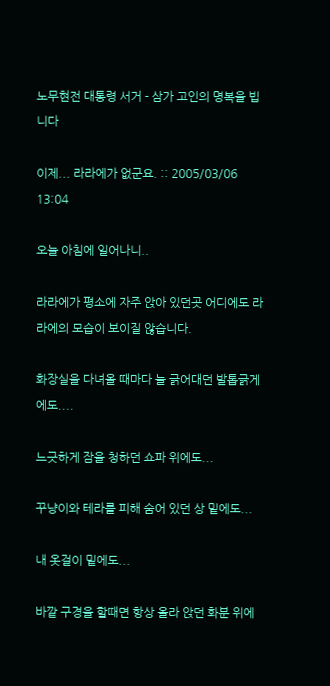노무현전 대통령 서거 - 삼가 고인의 명복을 빕니다

이제... 라라에가 없군요. :: 2005/03/06 13:04

오늘 아침에 일어나니..

라라에가 평소에 자주 앉아 있던곳 어디에도 라라에의 모습이 보이질 않습니다.

화장실을 다녀올 때마다 늘 긁어대던 발톱긁게에도....

느긋하게 잠을 청하던 쇼파 위에도...

꾸냥이와 테라를 피해 숨어 있던 상 밑에도...

내 옷걸이 밑에도...

바깥 구경을 할때면 항상 올라 앉던 화분 위에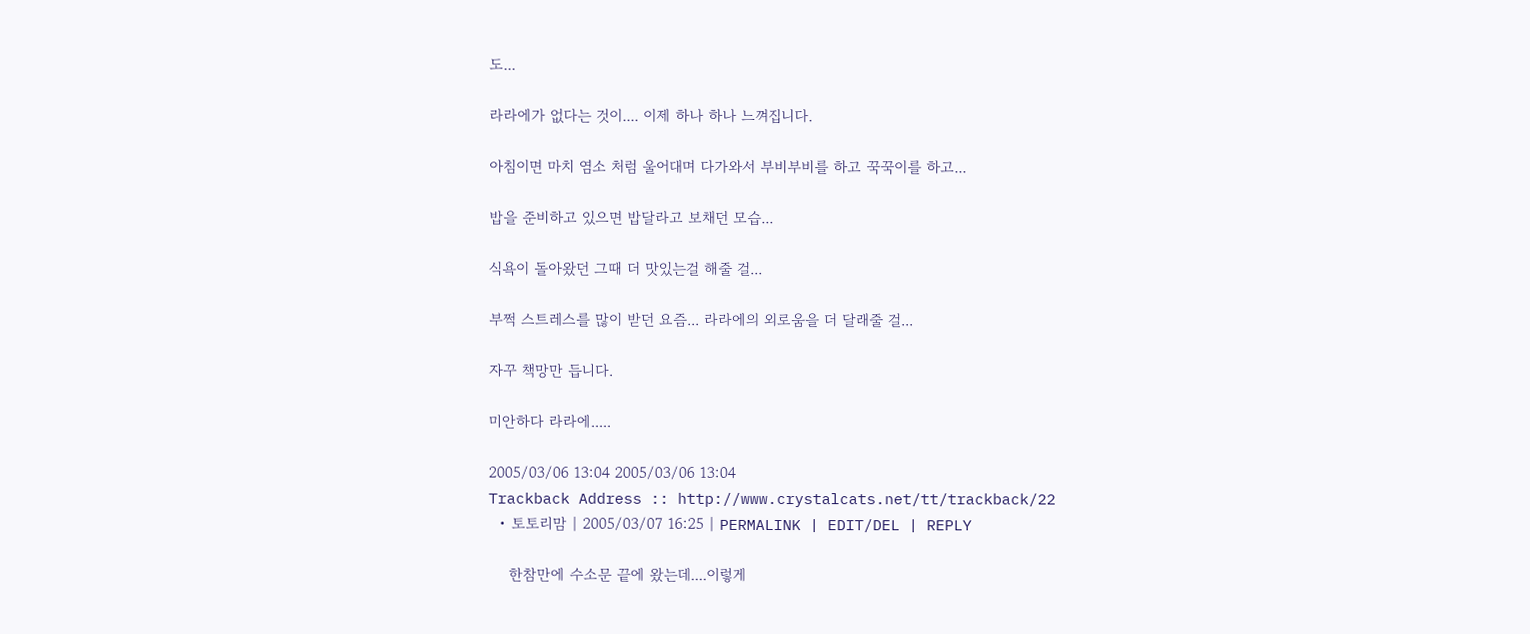도...

라라에가 없다는 것이.... 이제 하나 하나 느껴집니다.

아침이면 마치 염소 처럼 울어대며 다가와서 부비부비를 하고 꾹꾹이를 하고...

밥을 준비하고 있으면 밥달라고 보채던 모습...

식욕이 돌아왔던 그때 더 맛있는걸 해줄 걸...

부쩍 스트레스를 많이 받던 요즘... 라라에의 외로움을 더 달래줄 걸...

자꾸 책망만 듭니다.

미안하다 라라에.....

2005/03/06 13:04 2005/03/06 13:04
Trackback Address :: http://www.crystalcats.net/tt/trackback/22
  • 토토리맘 | 2005/03/07 16:25 | PERMALINK | EDIT/DEL | REPLY

    한참만에 수소문 끝에 왔는데....이렇게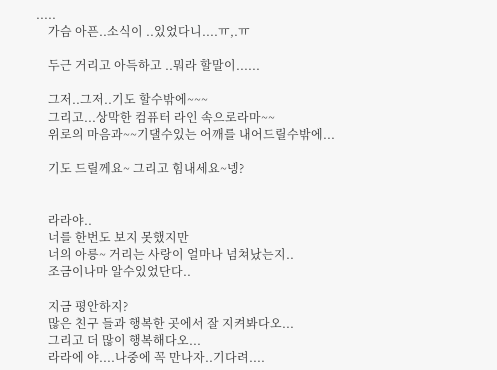.....
    가슴 아픈..소식이 ..있었다니....ㅠ,.ㅠ

    두근 거리고 아득하고 ..뭐라 할말이......

    그저..그저..기도 할수밖에~~~
    그리고...상막한 컴퓨터 라인 속으로라마~~
    위로의 마음과~~기댈수있는 어깨를 내어드릴수밖에...

    기도 드릴께요~ 그리고 힘내세요~넹?


    라라야..
    너를 한번도 보지 못했지만
    너의 아릉~ 거리는 사랑이 얼마나 넘쳐났는지..
    조금이나마 알수있었단다..

    지금 평안하지?
    많은 친구 들과 행복한 곳에서 잘 지켜봐다오...
    그리고 더 많이 행복해다오...
    라라에 야....나중에 꼭 만나자..기다려....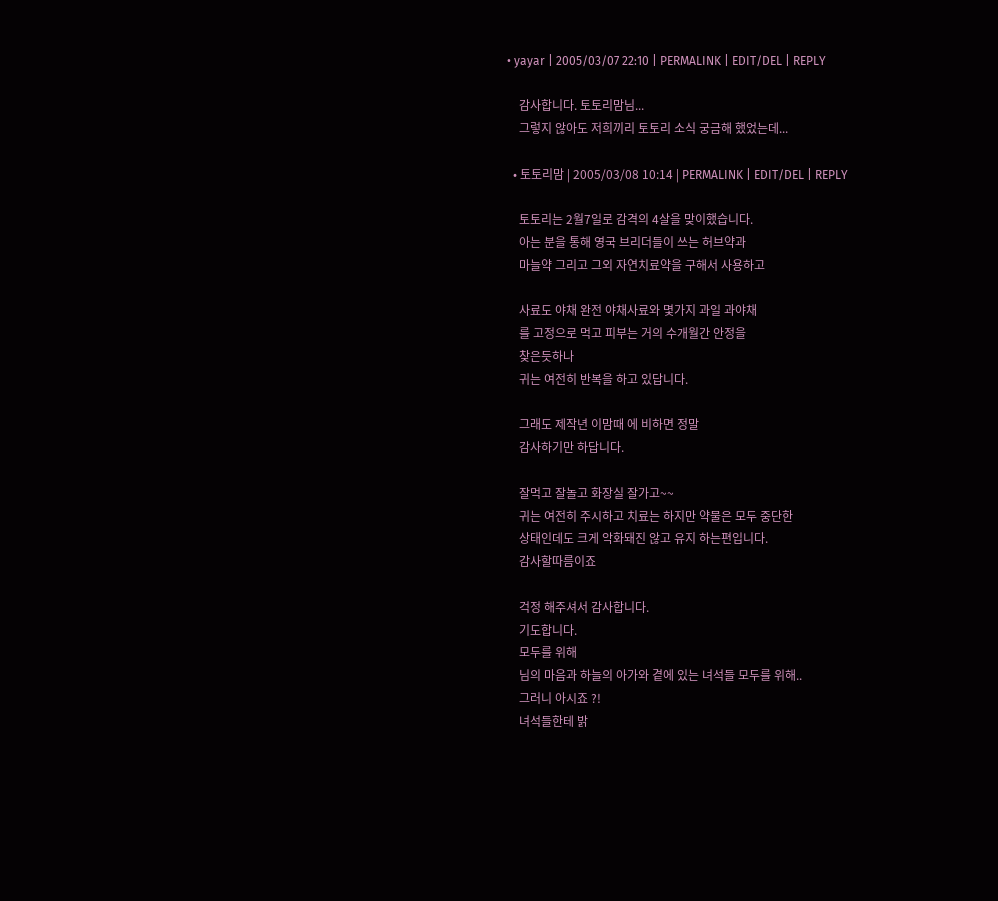• yayar | 2005/03/07 22:10 | PERMALINK | EDIT/DEL | REPLY

    감사합니다. 토토리맘님...
    그렇지 않아도 저희끼리 토토리 소식 궁금해 했었는데...

  • 토토리맘 | 2005/03/08 10:14 | PERMALINK | EDIT/DEL | REPLY

    토토리는 2월7일로 감격의 4살을 맞이했습니다.
    아는 분을 통해 영국 브리더들이 쓰는 허브약과
    마늘약 그리고 그외 자연치료약을 구해서 사용하고

    사료도 야채 완전 야채사료와 몇가지 과일 과야채
    를 고정으로 먹고 피부는 거의 수개월간 안정을
    찾은듯하나
    귀는 여전히 반복을 하고 있답니다.

    그래도 제작년 이맘때 에 비하면 정말
    감사하기만 하답니다.

    잘먹고 잘놀고 화장실 잘가고~~
    귀는 여전히 주시하고 치료는 하지만 약물은 모두 중단한
    상태인데도 크게 악화돼진 않고 유지 하는편입니다.
    감사할따름이죠

    걱정 해주셔서 감사합니다.
    기도합니다.
    모두를 위해
    님의 마음과 하늘의 아가와 곁에 있는 녀석들 모두를 위해..
    그러니 아시죠 ?!
    녀석들한테 밝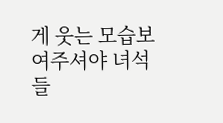게 웃는 모습보여주셔야 녀석들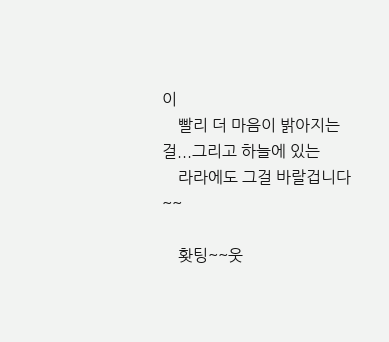이
    빨리 더 마음이 밝아지는걸...그리고 하늘에 있는
    라라에도 그걸 바랄겁니다~~

    홧팅~~웃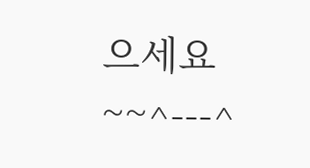으세요~~^---^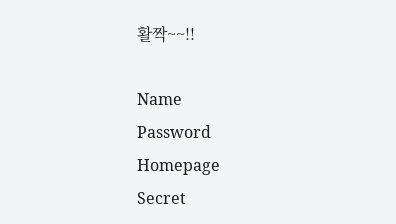활짝~~!!

Name
Password
Homepage
Secret